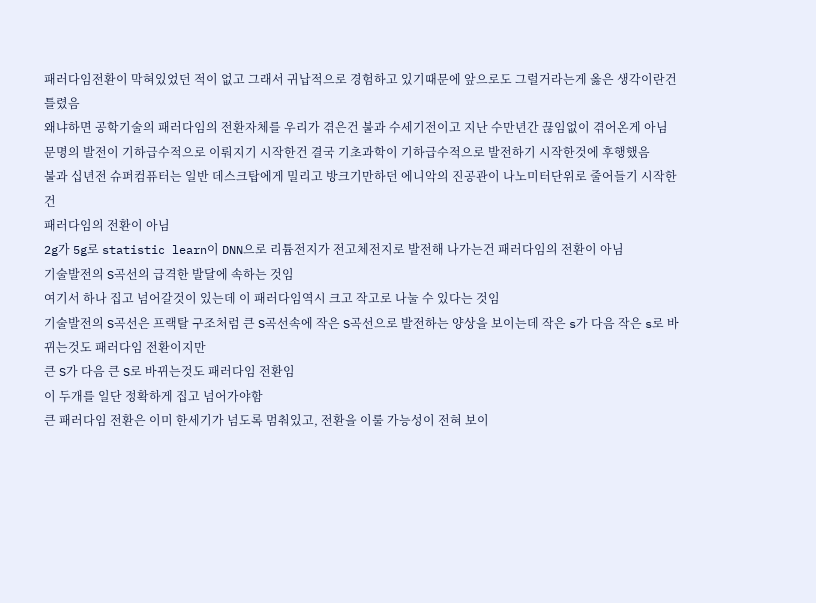패러다임전환이 막혀있었던 적이 없고 그래서 귀납적으로 경험하고 있기때문에 앞으로도 그럴거라는게 옳은 생각이란건 틀렸음
왜냐하면 공학기술의 패러다임의 전환자체를 우리가 겪은건 불과 수세기전이고 지난 수만년간 끊임없이 겪어온게 아님
문명의 발전이 기하급수적으로 이뤄지기 시작한건 결국 기초과학이 기하급수적으로 발전하기 시작한것에 후행했음
불과 십년전 슈퍼컴퓨터는 일반 데스크탑에게 밀리고 방크기만하던 에니악의 진공관이 나노미터단위로 줄어들기 시작한건
패러다임의 전환이 아님
2g가 5g로 statistic learn이 DNN으로 리튬전지가 전고체전지로 발전해 나가는건 패러다임의 전환이 아님
기술발전의 S곡선의 급격한 발달에 속하는 것임
여기서 하나 집고 넘어갈것이 있는데 이 패러다임역시 크고 작고로 나눌 수 있다는 것임
기술발전의 S곡선은 프랙탈 구조처럼 큰 S곡선속에 작은 S곡선으로 발전하는 양상을 보이는데 작은 s가 다음 작은 s로 바뀌는것도 패러다임 전환이지만
큰 S가 다음 큰 S로 바뀌는것도 패러다임 전환임
이 두개를 일단 정확하게 집고 넘어가야함
큰 패러다임 전환은 이미 한세기가 넘도록 멈춰있고, 전환을 이룰 가능성이 전혀 보이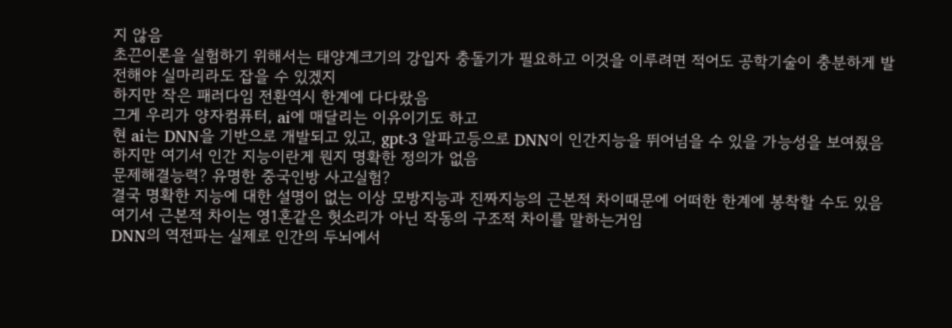지 않음
초끈이론을 실험하기 위해서는 태양계크기의 강입자 충돌기가 필요하고 이것을 이루려면 적어도 공학기술이 충분하게 발전해야 실마리라도 잡을 수 있겠지
하지만 작은 패러다임 전환역시 한계에 다다랐음
그게 우리가 양자컴퓨터, ai에 매달리는 이유이기도 하고
현 ai는 DNN을 기반으로 개발되고 있고, gpt-3 알파고등으로 DNN이 인간지능을 뛰어넘을 수 있을 가능성을 보여줬음
하지만 여기서 인간 지능이란게 뭔지 명확한 정의가 없음
문제해결능력? 유명한 중국인방 사고실험?
결국 명확한 지능에 대한 설명이 없는 이상 모방지능과 진짜지능의 근본적 차이때문에 어떠한 한계에 봉착할 수도 있음
여기서 근본적 차이는 영1혼같은 헛소리가 아닌 작동의 구조적 차이를 말하는거임
DNN의 역전파는 실제로 인간의 두뇌에서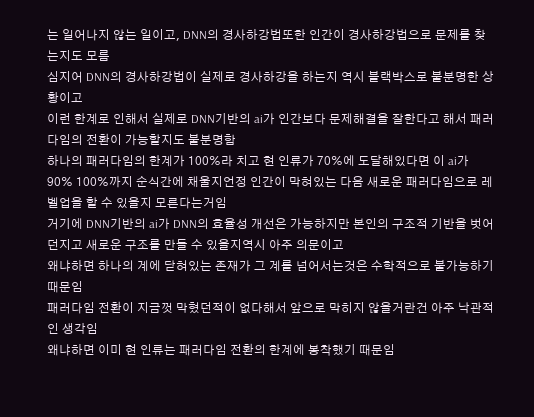는 일어나지 않는 일이고, DNN의 경사하강법또한 인간이 경사하강법으로 문제를 찾는지도 모름
심지어 DNN의 경사하강법이 실제로 경사하강을 하는지 역시 블랙박스로 불분명한 상황이고
이런 한계로 인해서 실제로 DNN기반의 ai가 인간보다 문제해결을 잘한다고 해서 패러다임의 전환이 가능할지도 불분명함
하나의 패러다임의 한계가 100%라 치고 현 인류가 70%에 도달해있다면 이 ai가 90% 100%까지 순식간에 채울지언정 인간이 막혀있는 다음 새로운 패러다임으로 레벨업을 할 수 있을지 모른다는거임
거기에 DNN기반의 ai가 DNN의 효율성 개선은 가능하지만 본인의 구조적 기반을 벗어던지고 새로운 구조를 만들 수 있을지역시 아주 의문이고
왜냐하면 하나의 계에 닫혀있는 존재가 그 계를 넘어서는것은 수학적으로 불가능하기 때문임
패러다임 전환이 지금껏 막혔던적이 없다해서 앞으로 막히지 않을거란건 아주 낙관적인 생각임
왜냐하면 이미 현 인류는 패러다임 전환의 한계에 봉착했기 때문임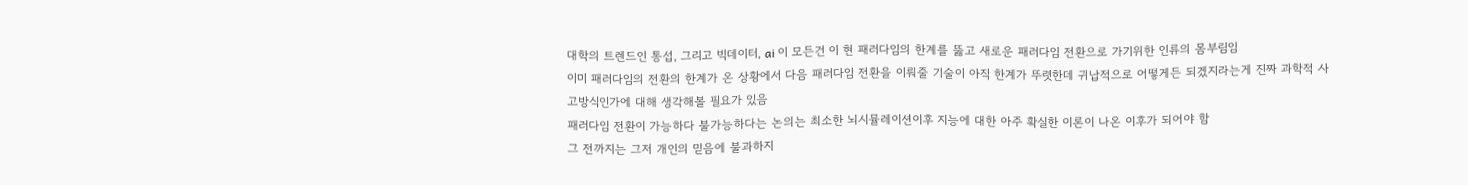대학의 트렌드인 통섭, 그리고 빅데이터, ai 이 모든건 이 현 패러다임의 한계를 뚫고 새로운 패러다임 전환으로 가기위한 인류의 몸부림임
이미 패러다임의 전환의 한계가 온 상황에서 다음 패러다임 전환을 이뤄줄 기술이 아직 한계가 뚜렷한데 귀납적으로 어떻게든 되겠지라는게 진짜 과학적 사고방식인가에 대해 생각해볼 필요가 있음
패러다임 전환이 가능하다 불가능하다는 논의는 최소한 뇌시뮬레이션이후 지능에 대한 아주 확실한 이론이 나온 이후가 되어야 함
그 전까지는 그저 개인의 믿음에 불과하지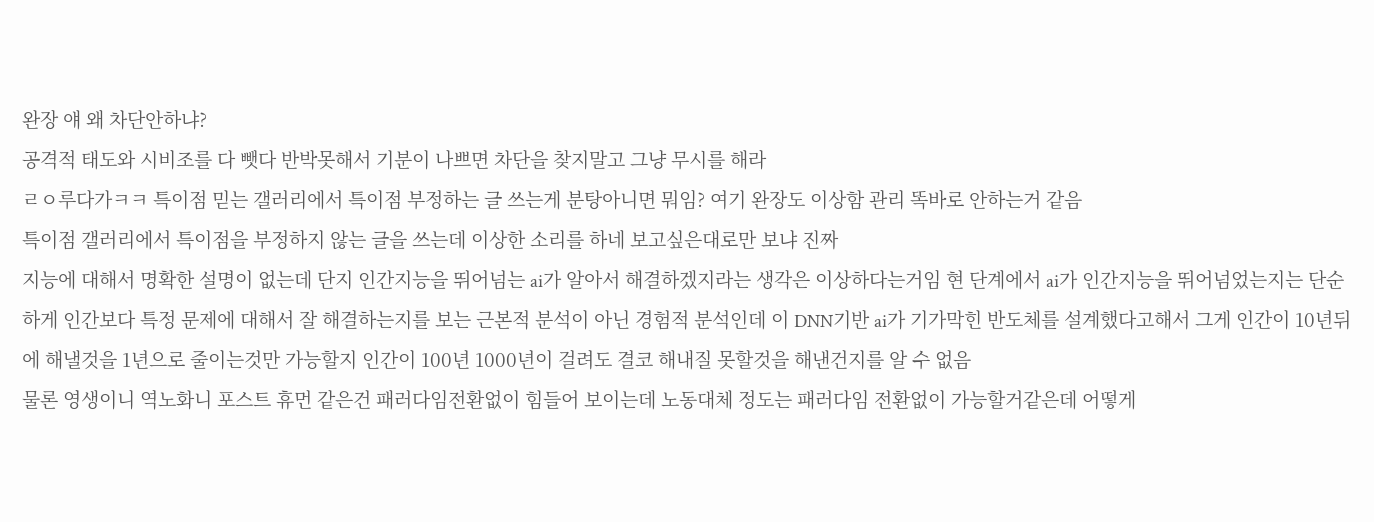완장 얘 왜 차단안하냐?
공격적 태도와 시비조를 다 뺏다 반박못해서 기분이 나쁘면 차단을 찾지말고 그냥 무시를 해라
ㄹㅇ루다가ㅋㅋ 특이점 믿는 갤러리에서 특이점 부정하는 글 쓰는게 분탕아니면 뭐임? 여기 완장도 이상함 관리 똑바로 안하는거 같음
특이점 갤러리에서 특이점을 부정하지 않는 글을 쓰는데 이상한 소리를 하네 보고싶은대로만 보냐 진짜
지능에 대해서 명확한 설명이 없는데 단지 인간지능을 뛰어넘는 ai가 알아서 해결하겠지라는 생각은 이상하다는거임 현 단계에서 ai가 인간지능을 뛰어넘었는지는 단순하게 인간보다 특정 문제에 대해서 잘 해결하는지를 보는 근본적 분석이 아닌 경험적 분석인데 이 DNN기반 ai가 기가막힌 반도체를 설계했다고해서 그게 인간이 10년뒤에 해낼것을 1년으로 줄이는것만 가능할지 인간이 100년 1000년이 걸려도 결코 해내질 못할것을 해낸건지를 알 수 없음
물론 영생이니 역노화니 포스트 휴먼 같은건 패러다임전환없이 힘들어 보이는데 노동대체 정도는 패러다임 전환없이 가능할거같은데 어떻게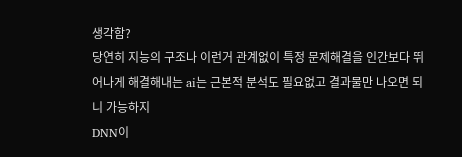생각함?
당연히 지능의 구조나 이런거 관계없이 특정 문제해결을 인간보다 뛰어나게 해결해내는 ai는 근본적 분석도 필요없고 결과물만 나오면 되니 가능하지
DNN이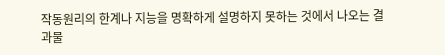작동원리의 한계나 지능을 명확하게 설명하지 못하는 것에서 나오는 결과물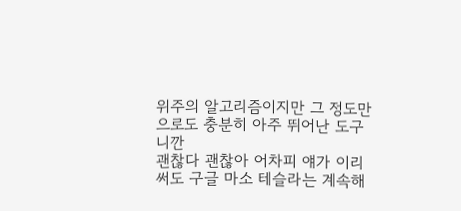위주의 알고리즘이지만 그 정도만으로도 충분히 아주 뛰어난 도구니깐
괜찮다 괜찮아 어차피 얘가 이리 써도 구글 마소 테슬라는 계속해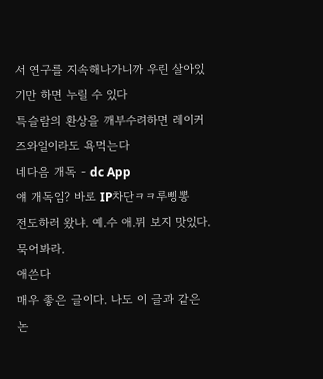서 연구를 지속해나가니까 우린 살아있기만 하면 누릴 수 있다
특슬람의 환상을 깨부수려하면 레이커즈와일이라도 욕먹는다
네다음 개독 - dc App
얘 개독임? 바로 IP차단ㅋㅋ루삥뽕
전도하러 왔냐. 예.수 애.뮈 보지 맛있다. 묵어봐라.
애쓴다
매우 좋은 글이다. 나도 이 글과 같은 논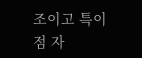조이고 특이점 자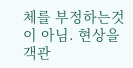체를 부정하는것이 아님. 현상을 객관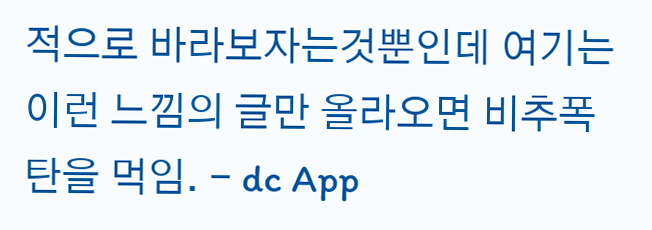적으로 바라보자는것뿐인데 여기는 이런 느낌의 글만 올라오면 비추폭탄을 먹임. - dc App